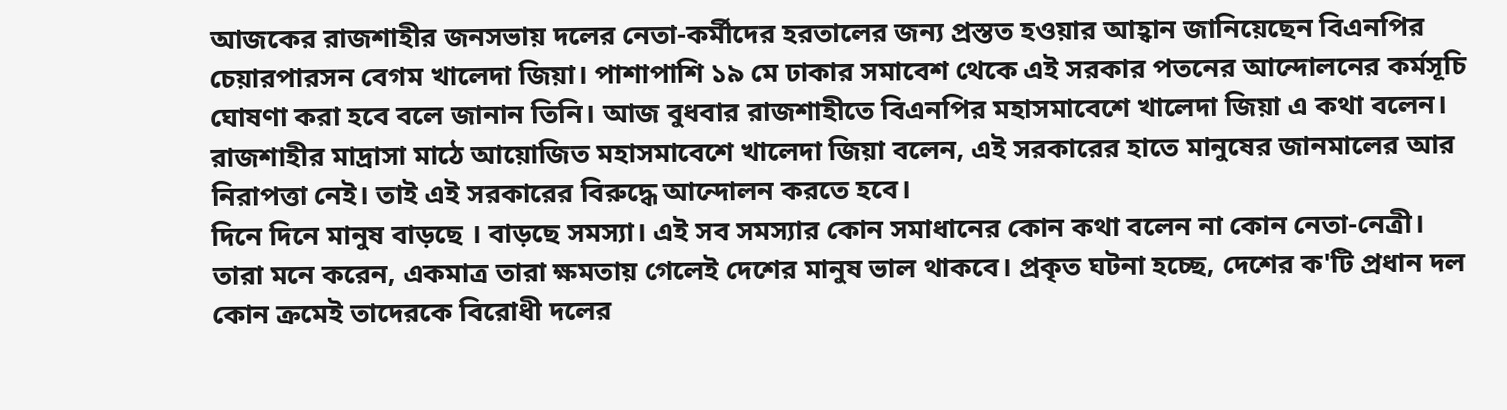আজকের রাজশাহীর জনসভায় দলের নেতা-কর্মীদের হরতালের জন্য প্রস্তত হওয়ার আহ্বান জানিয়েছেন বিএনপির চেয়ারপারসন বেগম খালেদা জিয়া। পাশাপাশি ১৯ মে ঢাকার সমাবেশ থেকে এই সরকার পতনের আন্দোলনের কর্মসূচি ঘোষণা করা হবে বলে জানান তিনি। আজ বুধবার রাজশাহীতে বিএনপির মহাসমাবেশে খালেদা জিয়া এ কথা বলেন।
রাজশাহীর মাদ্রাসা মাঠে আয়োজিত মহাসমাবেশে খালেদা জিয়া বলেন, এই সরকারের হাতে মানুষের জানমালের আর নিরাপত্তা নেই। তাই এই সরকারের বিরুদ্ধে আন্দোলন করতে হবে।
দিনে দিনে মানুষ বাড়ছে । বাড়ছে সমস্যা। এই সব সমস্যার কোন সমাধানের কোন কথা বলেন না কোন নেতা-নেত্রী। তারা মনে করেন, একমাত্র তারা ক্ষমতায় গেলেই দেশের মানুষ ভাল থাকবে। প্রকৃত ঘটনা হচ্ছে, দেশের ক'টি প্রধান দল কোন ক্রমেই তাদেরকে বিরোধী দলের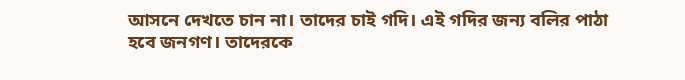আসনে দেখতে চান না। তাদের চাই গদি। এই গদির জন্য বলির পাঠা হবে জনগণ। তাদেরকে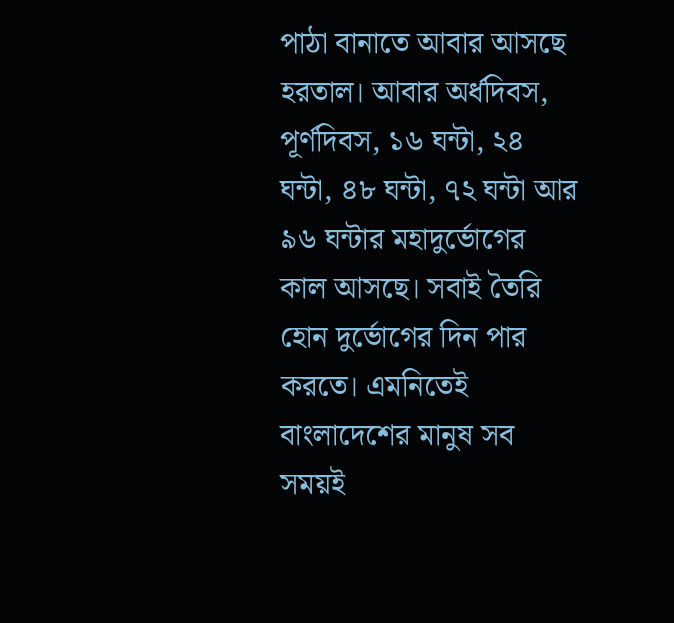পাঠা বানাতে আবার আসছে হরতাল। আবার অর্ধদিবস, পূর্ণদিবস, ১৬ ঘন্টা, ২৪ ঘন্টা, ৪৮ ঘন্টা, ৭২ ঘন্টা আর ৯৬ ঘন্টার মহাদুর্ভোগের কাল আসছে। সবাই তৈরি হোন দুর্ভোগের দিন পার করতে। এমনিতেই বাংলাদেশের মানুষ সব সময়ই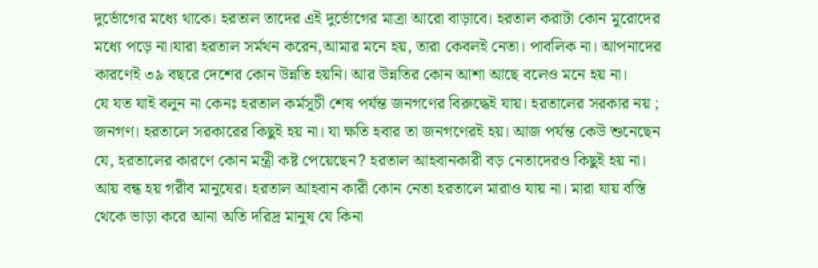দুর্ভোগের মধ্যে থাকে। হরতাল তাদের এই দুর্ভোগের মাত্রা আরো বাড়াবে। হরতাল করাটা কোন মুরোদের মধ্যে পড়ে না।যারা হরতাল সর্মথন করেন,আমার মনে হয়, তারা কেবলই নেতা। পাবলিক না। আপনাদের কারণেই ৩৯ বছরে দেশের কোন উন্নতি হয়নি। আর উন্নতির কোন আশা আছে বলেও মনে হয় না।
যে যত যাই বলুন না কেনঃ হরতাল কর্মসূচী শেষ পর্যন্ত জনগণের বিরুদ্ধেই যায়। হরতালের সরকার নয় ; জনগণ। হরতালে সরকারের কিছুই হয় না। যা ক্ষতি হবার তা জনগণেরই হয়। আজ পর্যন্ত কেউ শুনেছেন যে, হরতালের কারণে কোন মন্ত্রী কষ্ট পেয়েছেন? হরতাল আহবানকারী বড় নেতাদেরও কিছুই হয় না। আয় বন্ধ হয় গরীব মানুষের। হরতাল আহবান কারী কোন নেতা হরতালে মারাও যায় না। মারা যায় বস্তি থেকে ভাড়া করে আনা অতি দরিদ্র মানুষ যে কিনা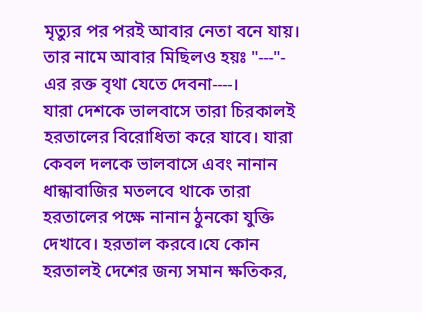মৃত্যুর পর পরই আবার নেতা বনে যায়। তার নামে আবার মিছিলও হয়ঃ "---"- এর রক্ত বৃথা যেতে দেবনা----।
যারা দেশকে ভালবাসে তারা চিরকালই হরতালের বিরোধিতা করে যাবে। যারা কেবল দলকে ভালবাসে এবং নানান ধান্ধাবাজির মতলবে থাকে তারা হরতালের পক্ষে নানান ঠুনকো যুক্তি দেখাবে। হরতাল করবে।যে কোন হরতালই দেশের জন্য সমান ক্ষতিকর,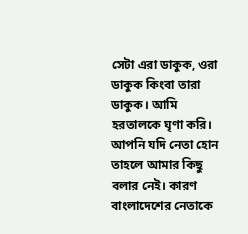সেটা এরা ডাকুক, ওরা ডাকুক কিংবা তারা ডাকুক। আমি হরতালকে ঘৃণা করি। আপনি যদি নেতা হোন তাহলে আমার কিছু বলার নেই। কারণ বাংলাদেশের নেতাকে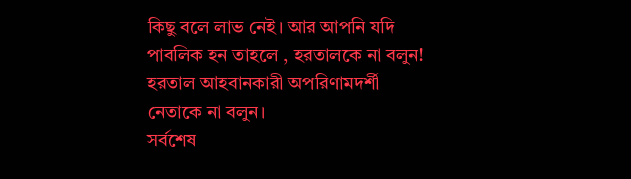কিছু বলে লাভ নেই। আর আপনি যদি পাবলিক হন তাহলে , হরতালকে না বলুন! হরতাল আহবানকারী অপরিণামদর্শী নেতাকে না বলুন।
সর্বশেষ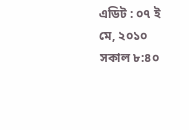এডিট : ০৭ ই মে, ২০১০ সকাল ৮:৪০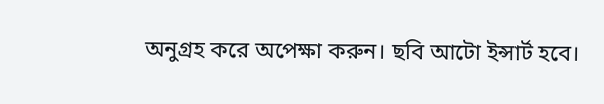অনুগ্রহ করে অপেক্ষা করুন। ছবি আটো ইন্সার্ট হবে।